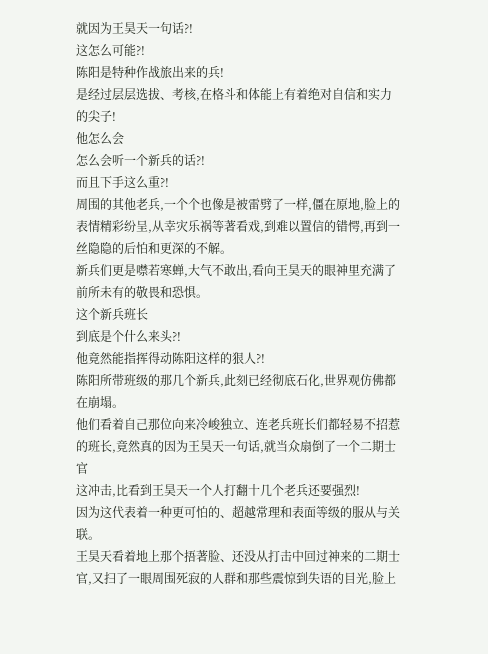就因为王昊天一句话?!
这怎么可能?!
陈阳是特种作战旅出来的兵!
是经过层层选拔、考核,在格斗和体能上有着绝对自信和实力的尖子!
他怎么会
怎么会听一个新兵的话?!
而且下手这么重?!
周围的其他老兵,一个个也像是被雷劈了一样,僵在原地,脸上的表情精彩纷呈,从幸灾乐祸等著看戏,到难以置信的错愕,再到一丝隐隐的后怕和更深的不解。
新兵们更是噤若寒蝉,大气不敢出,看向王昊天的眼神里充满了前所未有的敬畏和恐惧。
这个新兵班长
到底是个什么来头?!
他竟然能指挥得动陈阳这样的狠人?!
陈阳所带班级的那几个新兵,此刻已经彻底石化,世界观仿佛都在崩塌。
他们看着自己那位向来冷峻独立、连老兵班长们都轻易不招惹的班长,竟然真的因为王昊天一句话,就当众扇倒了一个二期士官
这冲击,比看到王昊天一个人打翻十几个老兵还要强烈!
因为这代表着一种更可怕的、超越常理和表面等级的服从与关联。
王昊天看着地上那个捂著脸、还没从打击中回过神来的二期士官,又扫了一眼周围死寂的人群和那些震惊到失语的目光,脸上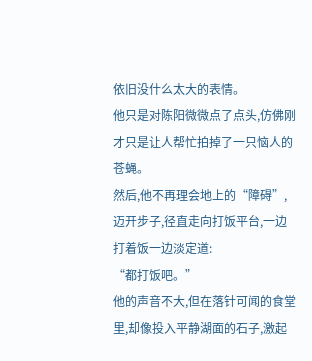依旧没什么太大的表情。
他只是对陈阳微微点了点头,仿佛刚才只是让人帮忙拍掉了一只恼人的苍蝇。
然后,他不再理会地上的“障碍”,迈开步子,径直走向打饭平台,一边打着饭一边淡定道:
“都打饭吧。”
他的声音不大,但在落针可闻的食堂里,却像投入平静湖面的石子,激起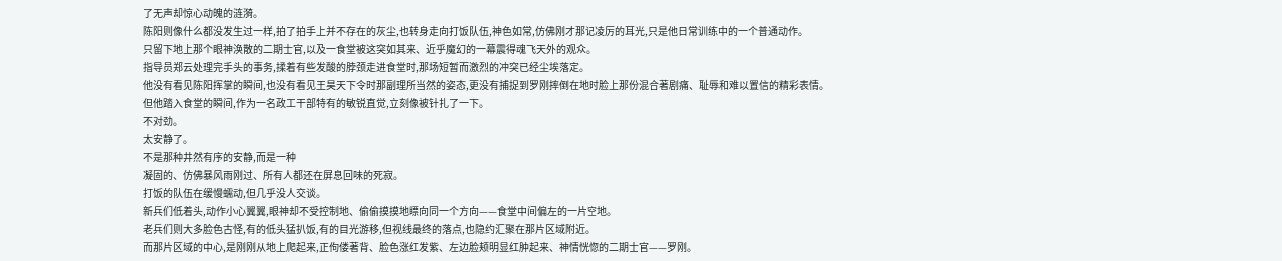了无声却惊心动魄的涟漪。
陈阳则像什么都没发生过一样,拍了拍手上并不存在的灰尘,也转身走向打饭队伍,神色如常,仿佛刚才那记凌厉的耳光,只是他日常训练中的一个普通动作。
只留下地上那个眼神涣散的二期士官,以及一食堂被这突如其来、近乎魔幻的一幕震得魂飞天外的观众。
指导员郑云处理完手头的事务,揉着有些发酸的脖颈走进食堂时,那场短暂而激烈的冲突已经尘埃落定。
他没有看见陈阳挥掌的瞬间,也没有看见王昊天下令时那副理所当然的姿态,更没有捕捉到罗刚摔倒在地时脸上那份混合著剧痛、耻辱和难以置信的精彩表情。
但他踏入食堂的瞬间,作为一名政工干部特有的敏锐直觉,立刻像被针扎了一下。
不对劲。
太安静了。
不是那种井然有序的安静,而是一种
凝固的、仿佛暴风雨刚过、所有人都还在屏息回味的死寂。
打饭的队伍在缓慢蠕动,但几乎没人交谈。
新兵们低着头,动作小心翼翼,眼神却不受控制地、偷偷摸摸地瞟向同一个方向——食堂中间偏左的一片空地。
老兵们则大多脸色古怪,有的低头猛扒饭,有的目光游移,但视线最终的落点,也隐约汇聚在那片区域附近。
而那片区域的中心,是刚刚从地上爬起来,正佝偻著背、脸色涨红发紫、左边脸颊明显红肿起来、神情恍惚的二期士官——罗刚。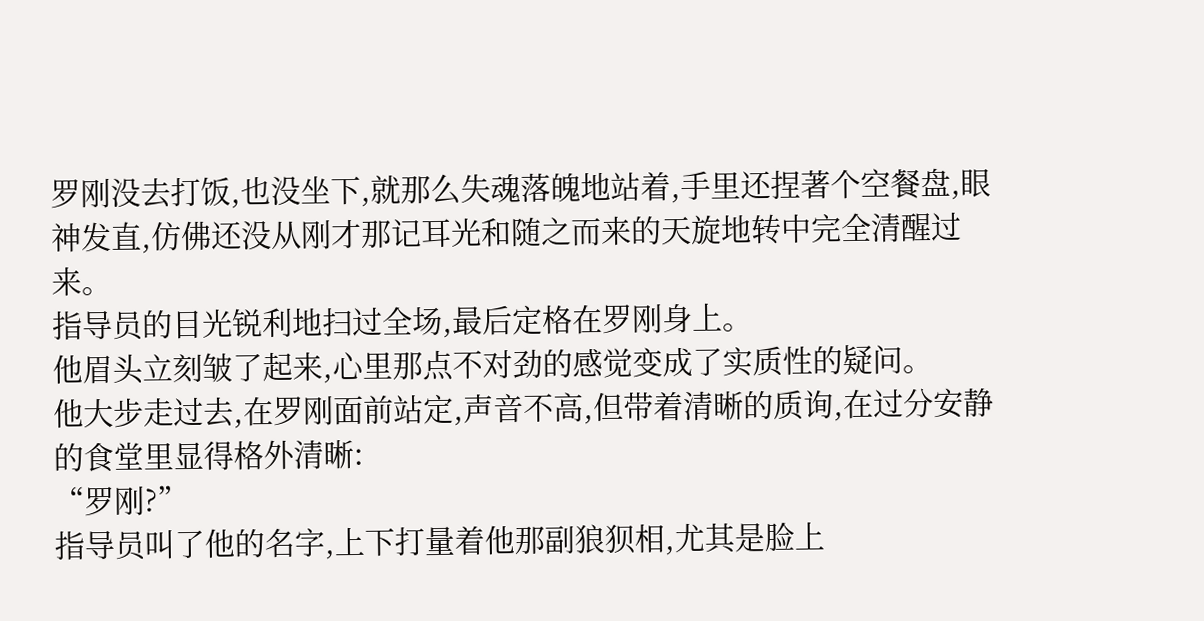罗刚没去打饭,也没坐下,就那么失魂落魄地站着,手里还捏著个空餐盘,眼神发直,仿佛还没从刚才那记耳光和随之而来的天旋地转中完全清醒过来。
指导员的目光锐利地扫过全场,最后定格在罗刚身上。
他眉头立刻皱了起来,心里那点不对劲的感觉变成了实质性的疑问。
他大步走过去,在罗刚面前站定,声音不高,但带着清晰的质询,在过分安静的食堂里显得格外清晰:
“罗刚?”
指导员叫了他的名字,上下打量着他那副狼狈相,尤其是脸上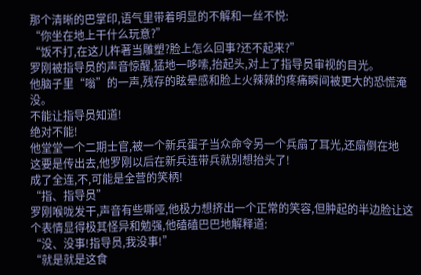那个清晰的巴掌印,语气里带着明显的不解和一丝不悦:
“你坐在地上干什么玩意?”
“饭不打,在这儿杵著当雕塑?脸上怎么回事?还不起来?”
罗刚被指导员的声音惊醒,猛地一哆嗦,抬起头,对上了指导员审视的目光。
他脑子里“嗡”的一声,残存的眩晕感和脸上火辣辣的疼痛瞬间被更大的恐慌淹没。
不能让指导员知道!
绝对不能!
他堂堂一个二期士官,被一个新兵蛋子当众命令另一个兵扇了耳光,还扇倒在地
这要是传出去,他罗刚以后在新兵连带兵就别想抬头了!
成了全连,不,可能是全营的笑柄!
“指、指导员”
罗刚喉咙发干,声音有些嘶哑,他极力想挤出一个正常的笑容,但肿起的半边脸让这个表情显得极其怪异和勉强,他磕磕巴巴地解释道:
“没、没事!指导员,我没事!”
“就是就是这食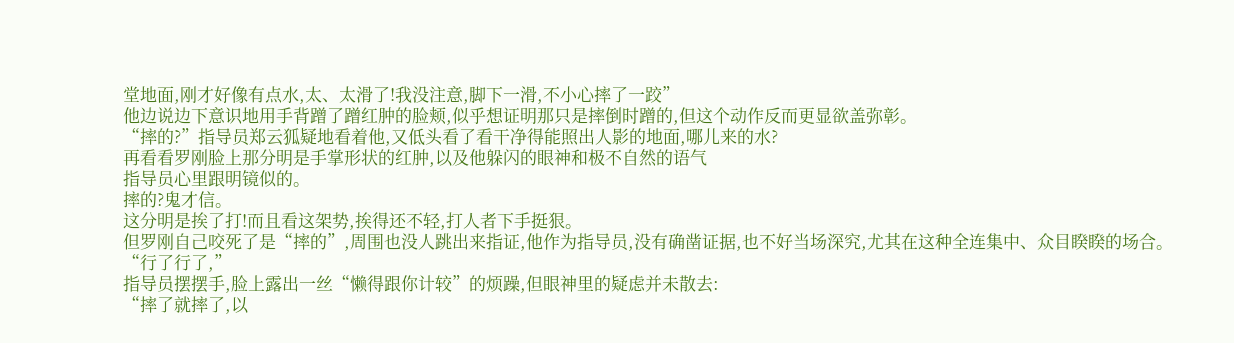堂地面,刚才好像有点水,太、太滑了!我没注意,脚下一滑,不小心摔了一跤”
他边说边下意识地用手背蹭了蹭红肿的脸颊,似乎想证明那只是摔倒时蹭的,但这个动作反而更显欲盖弥彰。
“摔的?”指导员郑云狐疑地看着他,又低头看了看干净得能照出人影的地面,哪儿来的水?
再看看罗刚脸上那分明是手掌形状的红肿,以及他躲闪的眼神和极不自然的语气
指导员心里跟明镜似的。
摔的?鬼才信。
这分明是挨了打!而且看这架势,挨得还不轻,打人者下手挺狠。
但罗刚自己咬死了是“摔的”,周围也没人跳出来指证,他作为指导员,没有确凿证据,也不好当场深究,尤其在这种全连集中、众目睽睽的场合。
“行了行了,”
指导员摆摆手,脸上露出一丝“懒得跟你计较”的烦躁,但眼神里的疑虑并未散去:
“摔了就摔了,以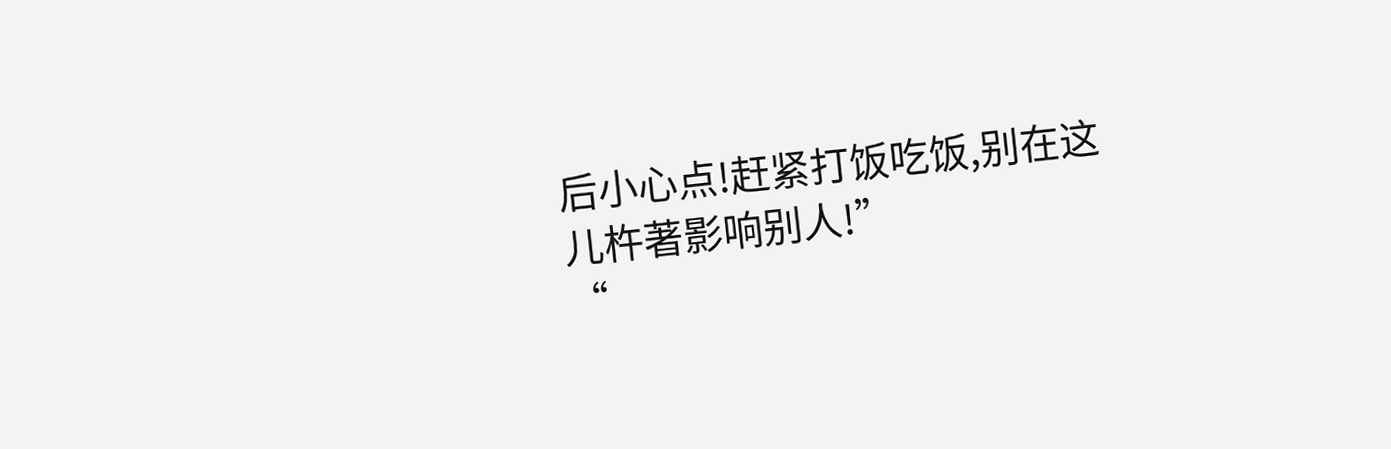后小心点!赶紧打饭吃饭,别在这儿杵著影响别人!”
“